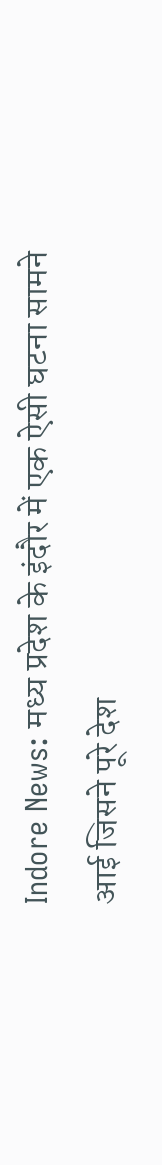Indore News: मध्य प्रदेश के इंदौर में एक ऐसी घटना सामने आई जिसने पूरे देश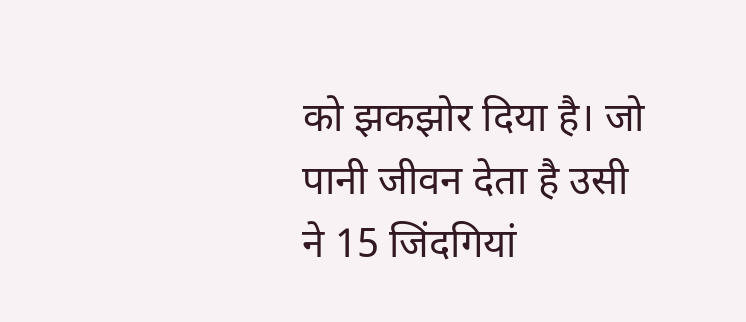को झकझोर दिया है। जो पानी जीवन देता है उसी ने 15 जिंदगियां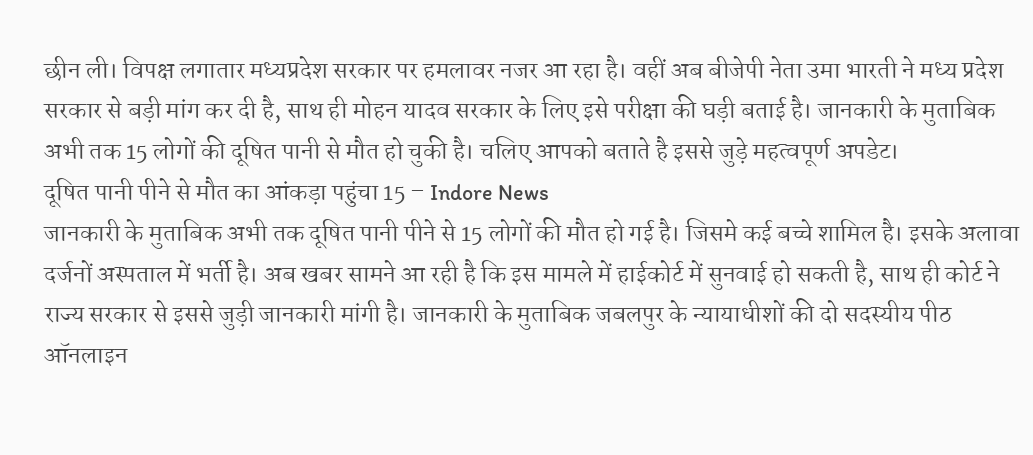छीन ली। विपक्ष लगातार मध्यप्रदेश सरकार पर हमलावर नजर आ रहा है। वहीं अब बीजेपी नेता उमा भारती ने मध्य प्रदेश सरकार से बड़ी मांग कर दी है, साथ ही मोहन यादव सरकार के लिए इसे परीक्षा की घड़ी बताई है। जानकारी के मुताबिक अभी तक 15 लोगों की दूषित पानी से मौत हो चुकी है। चलिए आपको बताते है इससे जुड़े महत्वपूर्ण अपडेट।
दूषित पानी पीने से मौत का आंकड़ा पहुंचा 15 – Indore News
जानकारी के मुताबिक अभी तक दूषित पानी पीने से 15 लोगों की मौत हो गई है। जिसमे कई बच्चे शामिल है। इसके अलावा दर्जनों अस्पताल में भर्ती है। अब खबर सामने आ रही है कि इस मामले में हाईकोर्ट में सुनवाई हो सकती है, साथ ही कोर्ट ने राज्य सरकार से इससे जुड़ी जानकारी मांगी है। जानकारी के मुताबिक जबलपुर के न्यायाधीशों की दो सदस्यीय पीठ ऑनलाइन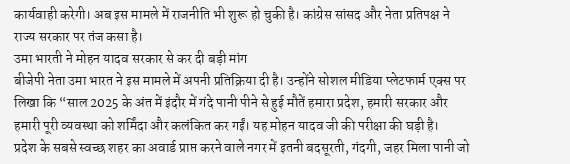कार्यवाही करेगी। अब इस मामले में राजनीति भी शुरू हो चुकी है। कांग्रेस सांसद और नेता प्रतिपक्ष ने राज्य सरकार पर तंज कसा है।
उमा भारती ने मोहन यादव सरकार से कर दी बड़ी मांग
बीजेपी नेता उमा भारत ने इस मामले में अपनी प्रतिक्रिया दी है। उन्होंने सोशल मीडिया प्लेटफार्म एक्स पर लिखा कि “साल 2025 के अंत में इंदौर में गंदे पानी पीने से हुई मौतें हमारा प्रदेश, हमारी सरकार और हमारी पूरी व्यवस्था को शर्मिंदा और कलंकित कर गईं। यह मोहन यादव जी की परीक्षा की घड़ी है।
प्रदेश के सबसे स्वच्छ शहर का अवार्ड प्राप्त करने वाले नगर में इतनी बदसूरती, गंदगी, जहर मिला पानी जो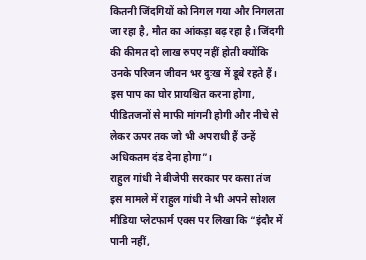कितनी जिंदगियों को निगल गया और निगलता जा रहा है, मौत का आंकड़ा बढ़ रहा है। जिंदगी की कीमत दो लाख रुपए नहीं होती क्योंकि उनके परिजन जीवन भर दुःख में डूबे रहते हैं। इस पाप का घोर प्रायश्चित करना होगा, पीडितजनों से माफी मांगनी होगी और नीचे से लेकर ऊपर तक जो भी अपराधी हैं उन्हें अधिकतम दंड देना होगा”।
राहुल गांधी ने बीजेपी सरकार पर कसा तंज
इस मामले में राहुल गांधी ने भी अपने सोशल मीडिया प्लेटफार्म एक्स पर लिखा कि “इंदौर में पानी नहीं,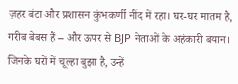ज़हर बंटा और प्रशासन कुंभकर्णी नींद में रहा। घर-घर मातम है, गरीब बेबस हैं – और ऊपर से BJP नेताओं के अहंकारी बयान। जिनके घरों में चूल्हा बुझा है, उन्हें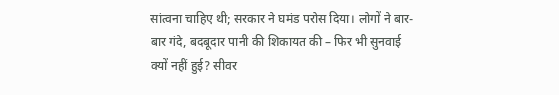सांत्वना चाहिए थी; सरकार ने घमंड परोस दिया। लोगों ने बार-बार गंदे, बदबूदार पानी की शिकायत की – फिर भी सुनवाई क्यों नहीं हुई? सीवर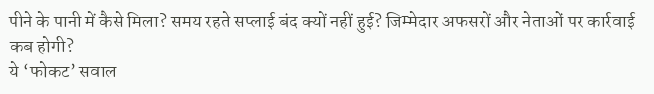पीने के पानी में कैसे मिला? समय रहते सप्लाई बंद क्यों नहीं हुई? जिम्मेदार अफसरों और नेताओं पर कार्रवाई कब होगी?
ये ‘फोकट’ सवाल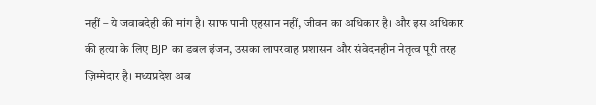नहीं – ये जवाबदेही की मांग है। साफ पानी एहसान नहीं, जीवन का अधिकार है। और इस अधिकार की हत्या के लिए BJP का डबल इंजन, उसका लापरवाह प्रशासन और संवेदनहीन नेतृत्व पूरी तरह ज़िम्मेदार है। मध्यप्रदेश अब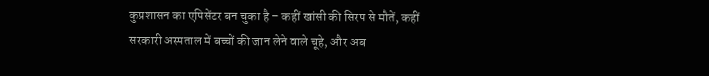कुप्रशासन का एपिसेंटर बन चुका है – कहीं खांसी की सिरप से मौतें, कहीं सरकारी अस्पताल में बच्चों की जान लेने वाले चूहे, और अब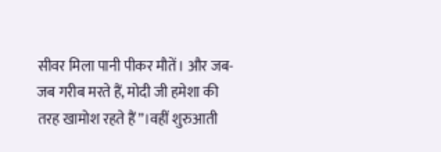सीवर मिला पानी पीकर मौतें। और जब-जब गरीब मरते हैं, मोदी जी हमेशा की तरह खामोश रहते हैं”।वहीं शुरुआती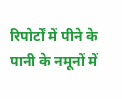रिपोर्टों में पीने के पानी के नमूनों में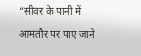“सीवर के पानी में आमतौर पर पाए जाने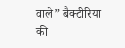वाले” बैक्टीरिया की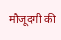मौजूदगी की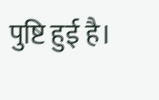पुष्टि हुई है।